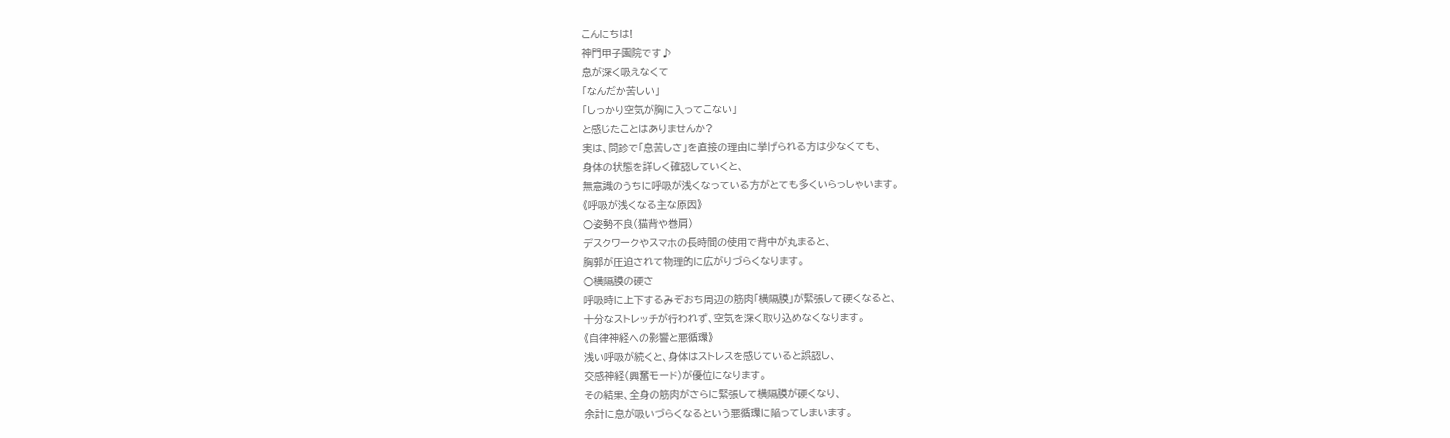こんにちは!
神門甲子園院です♪
息が深く吸えなくて
「なんだか苦しい」
「しっかり空気が胸に入ってこない」
と感じたことはありませんか?
実は、問診で「息苦しさ」を直接の理由に挙げられる方は少なくても、
身体の状態を詳しく確認していくと、
無意識のうちに呼吸が浅くなっている方がとても多くいらっしゃいます。
《呼吸が浅くなる主な原因》
○姿勢不良(猫背や巻肩)
デスクワークやスマホの長時間の使用で背中が丸まると、
胸郭が圧迫されて物理的に広がりづらくなります。
○横隔膜の硬さ
呼吸時に上下するみぞおち周辺の筋肉「横隔膜」が緊張して硬くなると、
十分なストレッチが行われず、空気を深く取り込めなくなります。
《自律神経への影響と悪循環》
浅い呼吸が続くと、身体はストレスを感じていると誤認し、
交感神経(興奮モード)が優位になります。
その結果、全身の筋肉がさらに緊張して横隔膜が硬くなり、
余計に息が吸いづらくなるという悪循環に陥ってしまいます。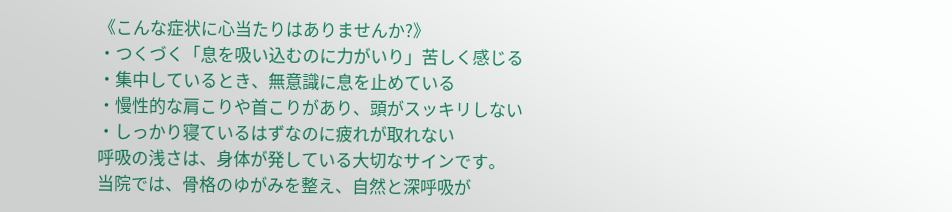《こんな症状に心当たりはありませんか?》
・つくづく「息を吸い込むのに力がいり」苦しく感じる
・集中しているとき、無意識に息を止めている
・慢性的な肩こりや首こりがあり、頭がスッキリしない
・しっかり寝ているはずなのに疲れが取れない
呼吸の浅さは、身体が発している大切なサインです。
当院では、骨格のゆがみを整え、自然と深呼吸が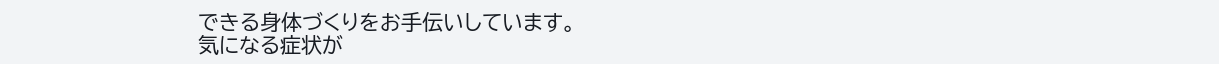できる身体づくりをお手伝いしています。
気になる症状が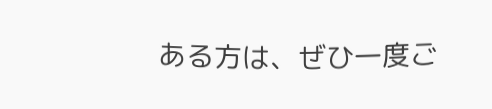ある方は、ぜひ一度ご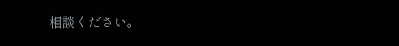相談ください。